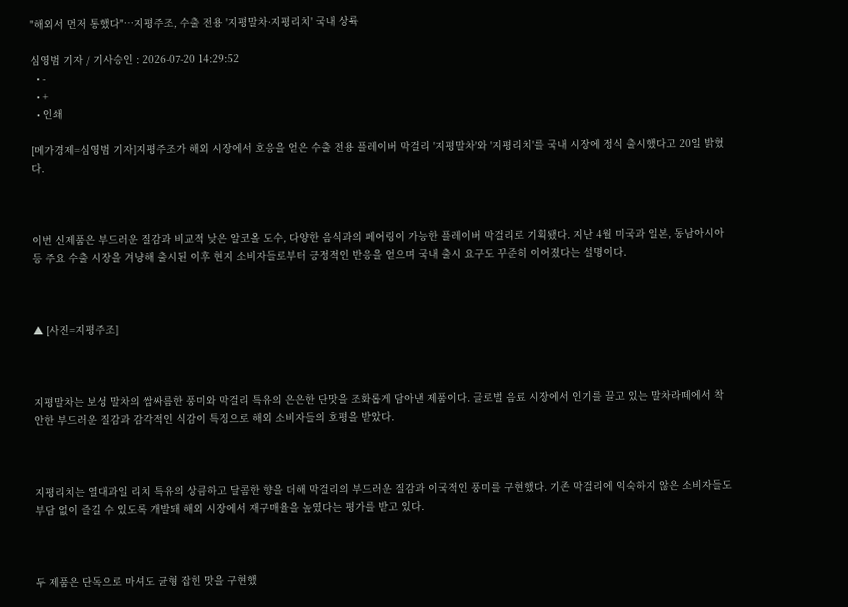"해외서 먼저 통했다"…지평주조, 수출 전용 '지평말차·지평리치' 국내 상륙

심영범 기자 / 기사승인 : 2026-07-20 14:29:52
  • -
  • +
  • 인쇄

[메가경제=심영범 기자]지평주조가 해외 시장에서 호응을 얻은 수출 전용 플레이버 막걸리 '지평말차'와 '지평리치'를 국내 시장에 정식 출시했다고 20일 밝혔다.



이번 신제품은 부드러운 질감과 비교적 낮은 알코올 도수, 다양한 음식과의 페어링이 가능한 플레이버 막걸리로 기획됐다. 지난 4월 미국과 일본, 동남아시아 등 주요 수출 시장을 겨냥해 출시된 이후 현지 소비자들로부터 긍정적인 반응을 얻으며 국내 출시 요구도 꾸준히 이어졌다는 설명이다.



▲ [사진=지평주조]



지평말차는 보성 말차의 쌉싸름한 풍미와 막걸리 특유의 은은한 단맛을 조화롭게 담아낸 제품이다. 글로벌 음료 시장에서 인기를 끌고 있는 말차라떼에서 착안한 부드러운 질감과 감각적인 식감이 특징으로 해외 소비자들의 호평을 받았다.



지평리치는 열대과일 리치 특유의 상큼하고 달콤한 향을 더해 막걸리의 부드러운 질감과 이국적인 풍미를 구현했다. 기존 막걸리에 익숙하지 않은 소비자들도 부담 없이 즐길 수 있도록 개발돼 해외 시장에서 재구매율을 높였다는 평가를 받고 있다.



두 제품은 단독으로 마셔도 균형 잡힌 맛을 구현했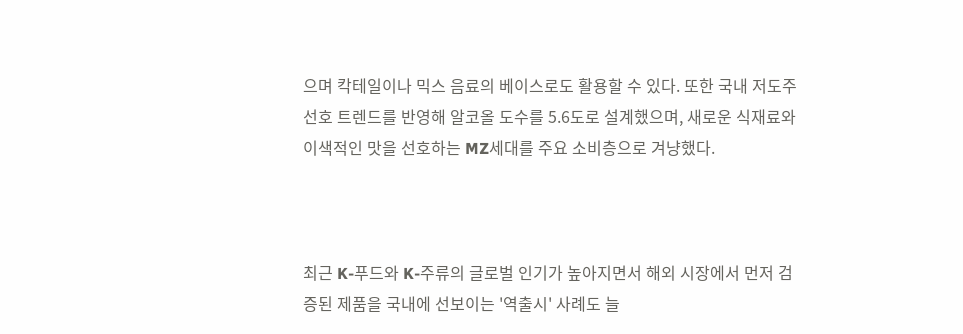으며 칵테일이나 믹스 음료의 베이스로도 활용할 수 있다. 또한 국내 저도주 선호 트렌드를 반영해 알코올 도수를 5.6도로 설계했으며, 새로운 식재료와 이색적인 맛을 선호하는 MZ세대를 주요 소비층으로 겨냥했다.



최근 K-푸드와 K-주류의 글로벌 인기가 높아지면서 해외 시장에서 먼저 검증된 제품을 국내에 선보이는 '역출시' 사례도 늘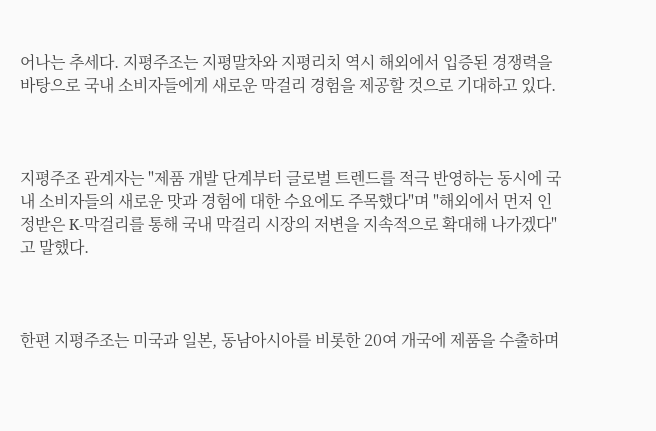어나는 추세다. 지평주조는 지평말차와 지평리치 역시 해외에서 입증된 경쟁력을 바탕으로 국내 소비자들에게 새로운 막걸리 경험을 제공할 것으로 기대하고 있다.



지평주조 관계자는 "제품 개발 단계부터 글로벌 트렌드를 적극 반영하는 동시에 국내 소비자들의 새로운 맛과 경험에 대한 수요에도 주목했다"며 "해외에서 먼저 인정받은 K-막걸리를 통해 국내 막걸리 시장의 저변을 지속적으로 확대해 나가겠다"고 말했다.



한편 지평주조는 미국과 일본, 동남아시아를 비롯한 20여 개국에 제품을 수출하며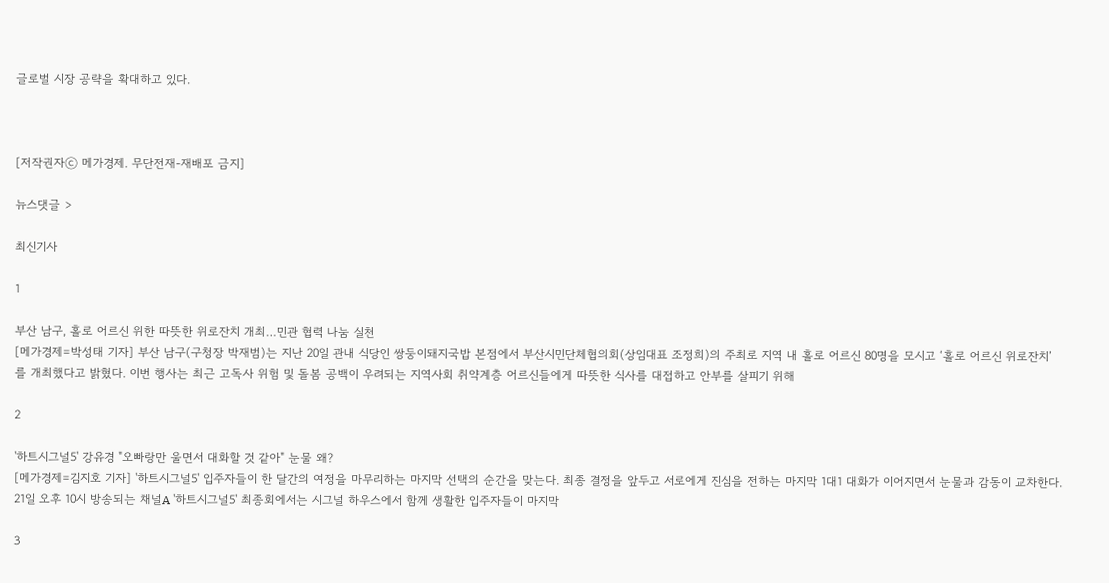글로벌 시장 공략을 확대하고 있다.



[저작권자ⓒ 메가경제. 무단전재-재배포 금지]

뉴스댓글 >

최신기사

1

부산 남구, 홀로 어르신 위한 따뜻한 위로잔치 개최…민관 협력 나눔 실천
[메가경제=박성태 기자] 부산 남구(구청장 박재범)는 지난 20일 관내 식당인 쌍둥이돼지국밥 본점에서 부산시민단체협의회(상임대표 조정희)의 주최로 지역 내 홀로 어르신 80명을 모시고 ‘홀로 어르신 위로잔치’를 개최했다고 밝혔다. 이번 행사는 최근 고독사 위험 및 돌봄 공백이 우려되는 지역사회 취약계층 어르신들에게 따뜻한 식사를 대접하고 안부를 살피기 위해

2

'하트시그널5' 강유경 "오빠랑만 울면서 대화할 것 같아" 눈물 왜?
[메가경제=김지호 기자] '하트시그널5' 입주자들이 한 달간의 여정을 마무리하는 마지막 선택의 순간을 맞는다. 최종 결정을 앞두고 서로에게 진심을 전하는 마지막 1대1 대화가 이어지면서 눈물과 감동이 교차한다. 21일 오후 10시 방송되는 채널A '하트시그널5' 최종회에서는 시그널 하우스에서 함께 생활한 입주자들이 마지막

3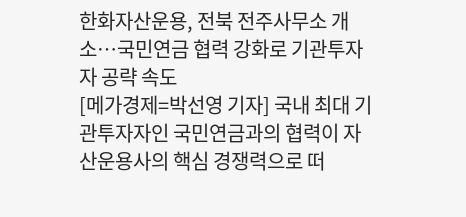한화자산운용, 전북 전주사무소 개소…국민연금 협력 강화로 기관투자자 공략 속도
[메가경제=박선영 기자] 국내 최대 기관투자자인 국민연금과의 협력이 자산운용사의 핵심 경쟁력으로 떠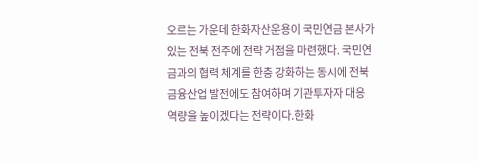오르는 가운데 한화자산운용이 국민연금 본사가 있는 전북 전주에 전략 거점을 마련했다. 국민연금과의 협력 체계를 한층 강화하는 동시에 전북 금융산업 발전에도 참여하며 기관투자자 대응 역량을 높이겠다는 전략이다.한화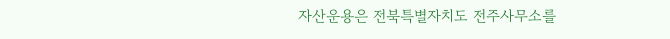자산운용은 전북특별자치도 전주사무소를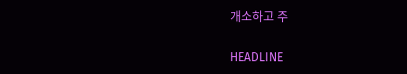개소하고 주

HEADLINE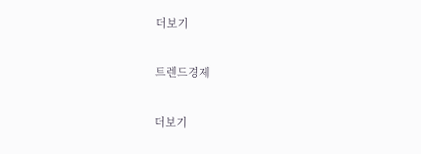더보기

트렌드경제

더보기